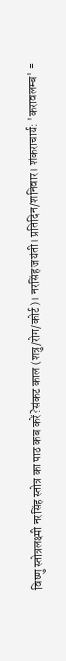विष्णु स्तोत्रलक्ष्मी नरसिंह स्तोत्र का पाठ कब करें?संकट काल (शत्रु/रोग/कोर्ट)। नरसिंह जयंती। प्रतिदिन/शनिवार। शंकराचार्य: 'करावलम्ब' =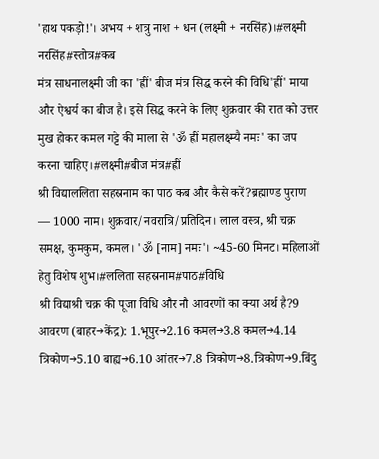'हाथ पकड़ो!'। अभय + शत्रु नाश + धन (लक्ष्मी + नरसिंह)।#लक्ष्मी नरसिंह#स्तोत्र#कब
मंत्र साधनालक्ष्मी जी का 'ह्रीं' बीज मंत्र सिद्ध करने की विधि'ह्रीं' माया और ऐश्वर्य का बीज है। इसे सिद्ध करने के लिए शुक्रवार की रात को उत्तर मुख होकर कमल गट्टे की माला से 'ॐ ह्रीं महालक्ष्म्यै नमः' का जप करना चाहिए।#लक्ष्मी#बीज मंत्र#ह्रीं
श्री विद्याललिता सहस्रनाम का पाठ कब और कैसे करें?ब्रह्माण्ड पुराण — 1000 नाम। शुक्रवार/नवरात्रि/प्रतिदिन। लाल वस्त्र, श्री चक्र समक्ष, कुमकुम, कमल। 'ॐ [नाम] नमः'। ~45-60 मिनट। महिलाओं हेतु विशेष शुभ।#ललिता सहस्रनाम#पाठ#विधि
श्री विद्याश्री चक्र की पूजा विधि और नौ आवरणों का क्या अर्थ है?9 आवरण (बाहर→केंद्र): 1.भूपुर→2.16 कमल→3.8 कमल→4.14 त्रिकोण→5.10 बाह्य→6.10 आंतर→7.8 त्रिकोण→8.त्रिकोण→9.बिंदु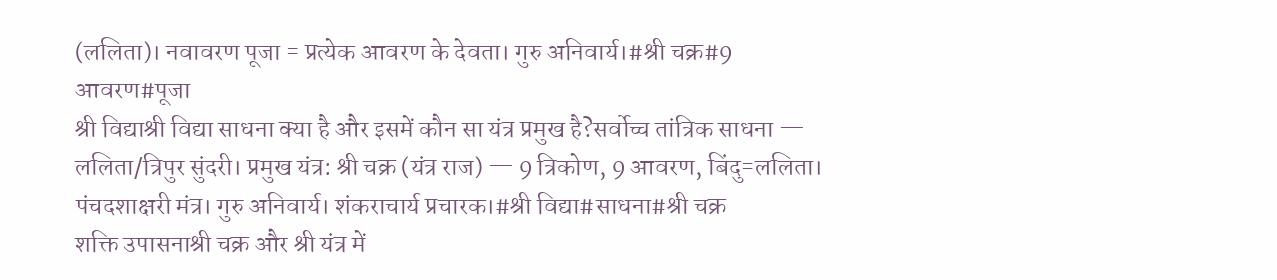(ललिता)। नवावरण पूजा = प्रत्येक आवरण के देवता। गुरु अनिवार्य।#श्री चक्र#9 आवरण#पूजा
श्री विद्याश्री विद्या साधना क्या है और इसमें कौन सा यंत्र प्रमुख है?सर्वोच्च तांत्रिक साधना — ललिता/त्रिपुर सुंदरी। प्रमुख यंत्र: श्री चक्र (यंत्र राज) — 9 त्रिकोण, 9 आवरण, बिंदु=ललिता। पंचदशाक्षरी मंत्र। गुरु अनिवार्य। शंकराचार्य प्रचारक।#श्री विद्या#साधना#श्री चक्र
शक्ति उपासनाश्री चक्र और श्री यंत्र में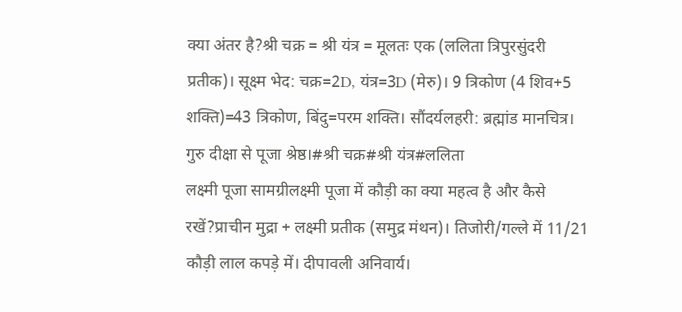क्या अंतर है?श्री चक्र = श्री यंत्र = मूलतः एक (ललिता त्रिपुरसुंदरी प्रतीक)। सूक्ष्म भेद: चक्र=2D, यंत्र=3D (मेरु)। 9 त्रिकोण (4 शिव+5 शक्ति)=43 त्रिकोण, बिंदु=परम शक्ति। सौंदर्यलहरी: ब्रह्मांड मानचित्र। गुरु दीक्षा से पूजा श्रेष्ठ।#श्री चक्र#श्री यंत्र#ललिता
लक्ष्मी पूजा सामग्रीलक्ष्मी पूजा में कौड़ी का क्या महत्व है और कैसे रखें?प्राचीन मुद्रा + लक्ष्मी प्रतीक (समुद्र मंथन)। तिजोरी/गल्ले में 11/21 कौड़ी लाल कपड़े में। दीपावली अनिवार्य।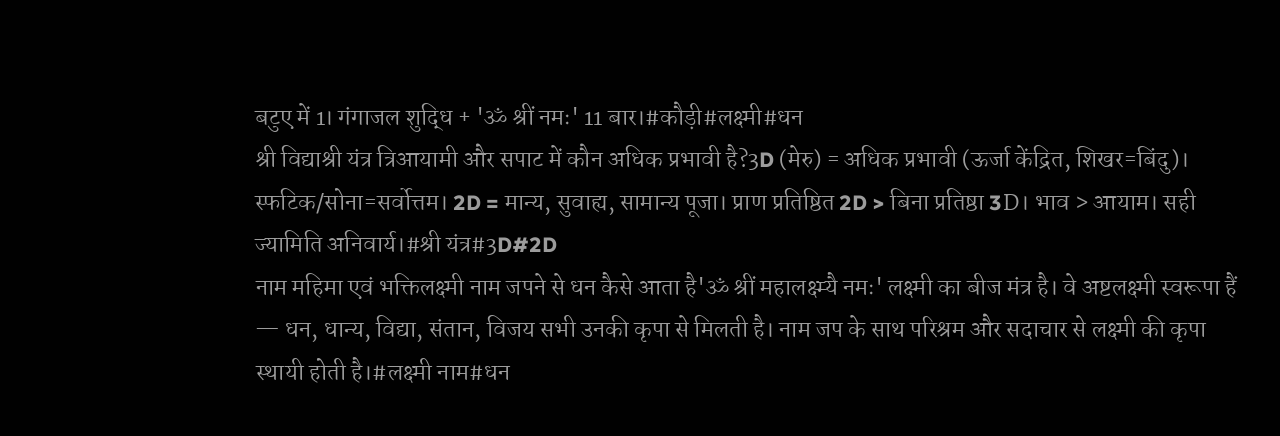बटुए में 1। गंगाजल शुद्धि + 'ॐ श्रीं नमः' 11 बार।#कौड़ी#लक्ष्मी#धन
श्री विद्याश्री यंत्र त्रिआयामी और सपाट में कौन अधिक प्रभावी है?3D (मेरु) = अधिक प्रभावी (ऊर्जा केंद्रित, शिखर=बिंदु)। स्फटिक/सोना=सर्वोत्तम। 2D = मान्य, सुवाह्य, सामान्य पूजा। प्राण प्रतिष्ठित 2D > बिना प्रतिष्ठा 3D। भाव > आयाम। सही ज्यामिति अनिवार्य।#श्री यंत्र#3D#2D
नाम महिमा एवं भक्तिलक्ष्मी नाम जपने से धन कैसे आता है'ॐ श्रीं महालक्ष्म्यै नमः' लक्ष्मी का बीज मंत्र है। वे अष्टलक्ष्मी स्वरूपा हैं — धन, धान्य, विद्या, संतान, विजय सभी उनकी कृपा से मिलती है। नाम जप के साथ परिश्रम और सदाचार से लक्ष्मी की कृपा स्थायी होती है।#लक्ष्मी नाम#धन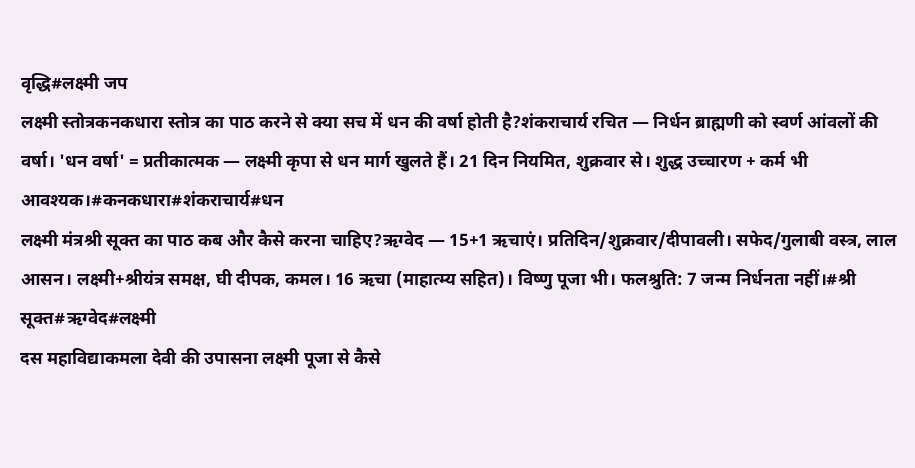वृद्धि#लक्ष्मी जप
लक्ष्मी स्तोत्रकनकधारा स्तोत्र का पाठ करने से क्या सच में धन की वर्षा होती है?शंकराचार्य रचित — निर्धन ब्राह्मणी को स्वर्ण आंवलों की वर्षा। 'धन वर्षा' = प्रतीकात्मक — लक्ष्मी कृपा से धन मार्ग खुलते हैं। 21 दिन नियमित, शुक्रवार से। शुद्ध उच्चारण + कर्म भी आवश्यक।#कनकधारा#शंकराचार्य#धन
लक्ष्मी मंत्रश्री सूक्त का पाठ कब और कैसे करना चाहिए?ऋग्वेद — 15+1 ऋचाएं। प्रतिदिन/शुक्रवार/दीपावली। सफेद/गुलाबी वस्त्र, लाल आसन। लक्ष्मी+श्रीयंत्र समक्ष, घी दीपक, कमल। 16 ऋचा (माहात्म्य सहित)। विष्णु पूजा भी। फलश्रुति: 7 जन्म निर्धनता नहीं।#श्री सूक्त#ऋग्वेद#लक्ष्मी
दस महाविद्याकमला देवी की उपासना लक्ष्मी पूजा से कैसे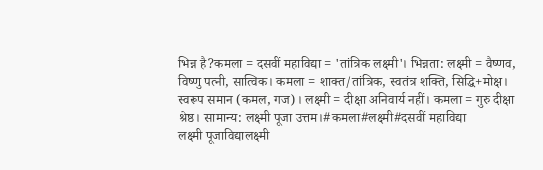भिन्न है?कमला = दसवीं महाविद्या = 'तांत्रिक लक्ष्मी'। भिन्नता: लक्ष्मी = वैष्णव, विष्णु पत्नी, सात्विक। कमला = शाक्त/तांत्रिक, स्वतंत्र शक्ति, सिद्धि+मोक्ष। स्वरूप समान (कमल, गज)। लक्ष्मी = दीक्षा अनिवार्य नहीं। कमला = गुरु दीक्षा श्रेष्ठ। सामान्य: लक्ष्मी पूजा उत्तम।#कमला#लक्ष्मी#दसवीं महाविद्या
लक्ष्मी पूजाविद्यालक्ष्मी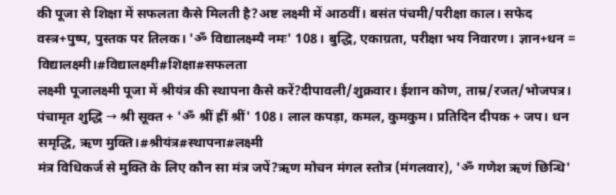की पूजा से शिक्षा में सफलता कैसे मिलती है?अष्ट लक्ष्मी में आठवीं। बसंत पंचमी/परीक्षा काल। सफेद वस्त्र+पुष्प, पुस्तक पर तिलक। 'ॐ विद्यालक्ष्म्यै नमः' 108। बुद्धि, एकाग्रता, परीक्षा भय निवारण। ज्ञान+धन = विद्यालक्ष्मी।#विद्यालक्ष्मी#शिक्षा#सफलता
लक्ष्मी पूजालक्ष्मी पूजा में श्रीयंत्र की स्थापना कैसे करें?दीपावली/शुक्रवार। ईशान कोण, ताम्र/रजत/भोजपत्र। पंचामृत शुद्धि → श्री सूक्त + 'ॐ श्रीं ह्रीं श्रीं' 108। लाल कपड़ा, कमल, कुमकुम। प्रतिदिन दीपक + जप। धन समृद्धि, ऋण मुक्ति।#श्रीयंत्र#स्थापना#लक्ष्मी
मंत्र विधिकर्ज से मुक्ति के लिए कौन सा मंत्र जपें?ऋण मोचन मंगल स्तोत्र (मंगलवार), 'ॐ गणेश ऋणं छिन्धि'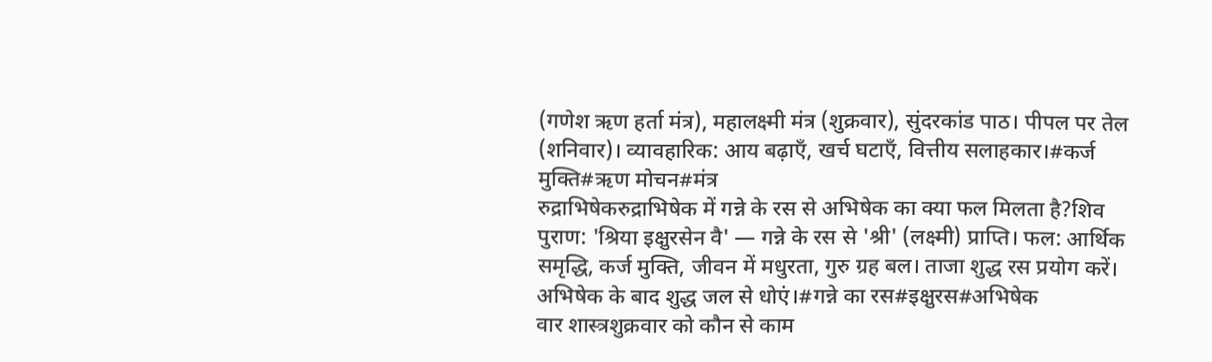(गणेश ऋण हर्ता मंत्र), महालक्ष्मी मंत्र (शुक्रवार), सुंदरकांड पाठ। पीपल पर तेल (शनिवार)। व्यावहारिक: आय बढ़ाएँ, खर्च घटाएँ, वित्तीय सलाहकार।#कर्ज मुक्ति#ऋण मोचन#मंत्र
रुद्राभिषेकरुद्राभिषेक में गन्ने के रस से अभिषेक का क्या फल मिलता है?शिव पुराण: 'श्रिया इक्षुरसेन वै' — गन्ने के रस से 'श्री' (लक्ष्मी) प्राप्ति। फल: आर्थिक समृद्धि, कर्ज मुक्ति, जीवन में मधुरता, गुरु ग्रह बल। ताजा शुद्ध रस प्रयोग करें। अभिषेक के बाद शुद्ध जल से धोएं।#गन्ने का रस#इक्षुरस#अभिषेक
वार शास्त्रशुक्रवार को कौन से काम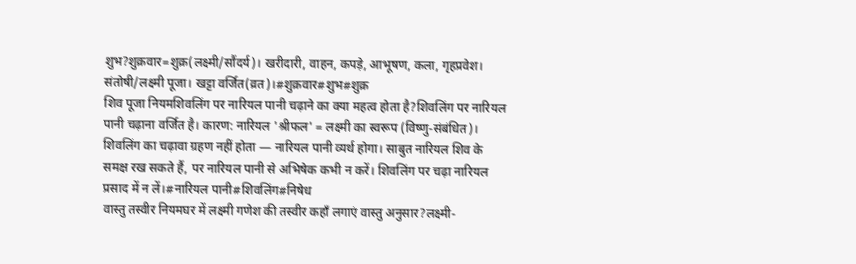शुभ?शुक्रवार=शुक्र(लक्ष्मी/सौंदर्य)। खरीदारी, वाहन, कपड़े, आभूषण, कला, गृहप्रवेश। संतोषी/लक्ष्मी पूजा। खट्टा वर्जित(व्रत)।#शुक्रवार#शुभ#शुक्र
शिव पूजा नियमशिवलिंग पर नारियल पानी चढ़ाने का क्या महत्व होता है?शिवलिंग पर नारियल पानी चढ़ाना वर्जित है। कारण: नारियल 'श्रीफल' = लक्ष्मी का स्वरूप (विष्णु-संबंधित)। शिवलिंग का चढ़ावा ग्रहण नहीं होता — नारियल पानी व्यर्थ होगा। साबुत नारियल शिव के समक्ष रख सकते हैं, पर नारियल पानी से अभिषेक कभी न करें। शिवलिंग पर चढ़ा नारियल प्रसाद में न लें।#नारियल पानी#शिवलिंग#निषेध
वास्तु तस्वीर नियमघर में लक्ष्मी गणेश की तस्वीर कहाँ लगाएं वास्तु अनुसार?लक्ष्मी-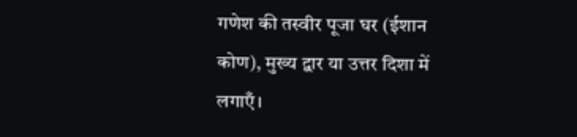गणेश की तस्वीर पूजा घर (ईशान कोण), मुख्य द्वार या उत्तर दिशा में लगाएँ।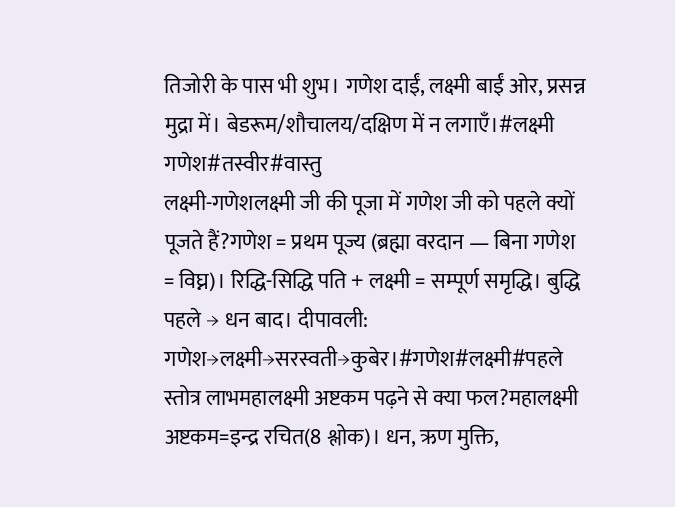तिजोरी के पास भी शुभ। गणेश दाईं, लक्ष्मी बाईं ओर, प्रसन्न मुद्रा में। बेडरूम/शौचालय/दक्षिण में न लगाएँ।#लक्ष्मी गणेश#तस्वीर#वास्तु
लक्ष्मी-गणेशलक्ष्मी जी की पूजा में गणेश जी को पहले क्यों पूजते हैं?गणेश = प्रथम पूज्य (ब्रह्मा वरदान — बिना गणेश = विघ्न)। रिद्धि-सिद्धि पति + लक्ष्मी = सम्पूर्ण समृद्धि। बुद्धि पहले → धन बाद। दीपावली: गणेश→लक्ष्मी→सरस्वती→कुबेर।#गणेश#लक्ष्मी#पहले
स्तोत्र लाभमहालक्ष्मी अष्टकम पढ़ने से क्या फल?महालक्ष्मी अष्टकम=इन्द्र रचित(8 श्लोक)। धन, ऋण मुक्ति,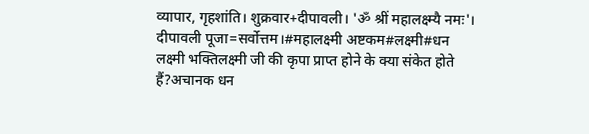व्यापार, गृहशांति। शुक्रवार+दीपावली। 'ॐ श्रीं महालक्ष्म्यै नमः'। दीपावली पूजा=सर्वोत्तम।#महालक्ष्मी अष्टकम#लक्ष्मी#धन
लक्ष्मी भक्तिलक्ष्मी जी की कृपा प्राप्त होने के क्या संकेत होते हैं?अचानक धन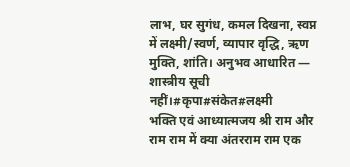लाभ, घर सुगंध, कमल दिखना, स्वप्न में लक्ष्मी/स्वर्ण, व्यापार वृद्धि, ऋण मुक्ति, शांति। अनुभव आधारित — शास्त्रीय सूची नहीं।#कृपा#संकेत#लक्ष्मी
भक्ति एवं आध्यात्मजय श्री राम और राम राम में क्या अंतरराम राम एक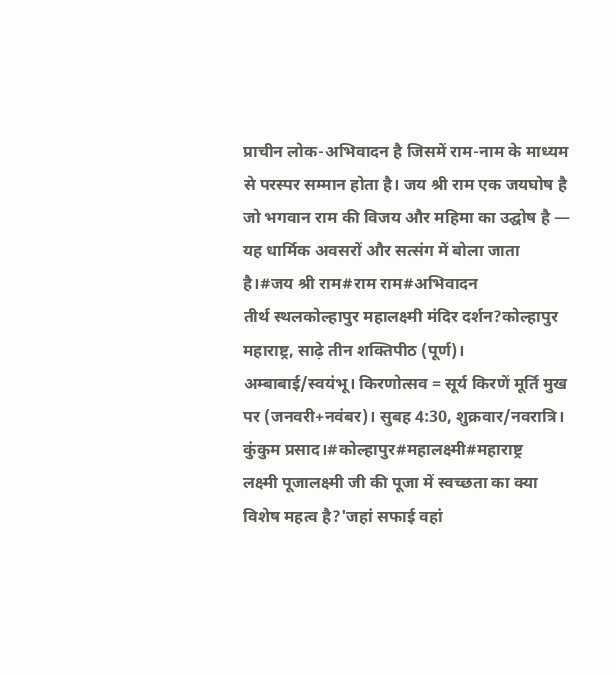प्राचीन लोक-अभिवादन है जिसमें राम-नाम के माध्यम से परस्पर सम्मान होता है। जय श्री राम एक जयघोष है जो भगवान राम की विजय और महिमा का उद्घोष है — यह धार्मिक अवसरों और सत्संग में बोला जाता है।#जय श्री राम#राम राम#अभिवादन
तीर्थ स्थलकोल्हापुर महालक्ष्मी मंदिर दर्शन?कोल्हापुर महाराष्ट्र, साढ़े तीन शक्तिपीठ (पूर्ण)। अम्बाबाई/स्वयंभू। किरणोत्सव = सूर्य किरणें मूर्ति मुख पर (जनवरी+नवंबर)। सुबह 4:30, शुक्रवार/नवरात्रि। कुंकुम प्रसाद।#कोल्हापुर#महालक्ष्मी#महाराष्ट्र
लक्ष्मी पूजालक्ष्मी जी की पूजा में स्वच्छता का क्या विशेष महत्व है?'जहां सफाई वहां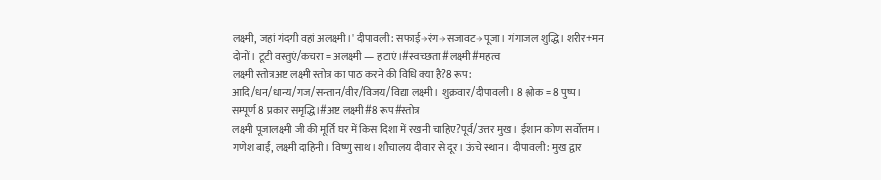लक्ष्मी, जहां गंदगी वहां अलक्ष्मी।' दीपावली: सफाई→रंग→सजावट→पूजा। गंगाजल शुद्धि। शरीर+मन दोनों। टूटी वस्तुएं/कचरा = अलक्ष्मी — हटाएं।#स्वच्छता#लक्ष्मी#महत्व
लक्ष्मी स्तोत्रअष्ट लक्ष्मी स्तोत्र का पाठ करने की विधि क्या है?8 रूप: आदि/धन/धान्य/गज/सन्तान/वीर/विजय/विद्या लक्ष्मी। शुक्रवार/दीपावली। 8 श्लोक = 8 पुष्प। सम्पूर्ण 8 प्रकार समृद्धि।#अष्ट लक्ष्मी#8 रूप#स्तोत्र
लक्ष्मी पूजालक्ष्मी जी की मूर्ति घर में किस दिशा में रखनी चाहिए?पूर्व/उत्तर मुख। ईशान कोण सर्वोत्तम। गणेश बाईं, लक्ष्मी दाहिनी। विष्णु साथ। शौचालय दीवार से दूर। ऊंचे स्थान। दीपावली: मुख द्वार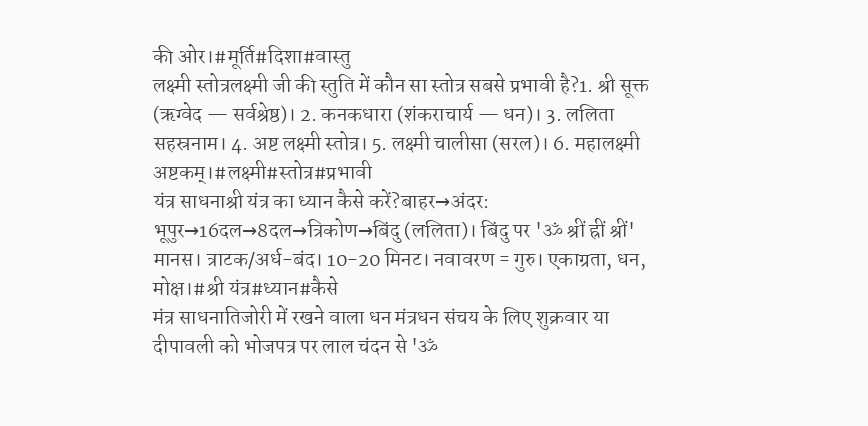की ओर।#मूर्ति#दिशा#वास्तु
लक्ष्मी स्तोत्रलक्ष्मी जी की स्तुति में कौन सा स्तोत्र सबसे प्रभावी है?1. श्री सूक्त (ऋग्वेद — सर्वश्रेष्ठ)। 2. कनकधारा (शंकराचार्य — धन)। 3. ललिता सहस्रनाम। 4. अष्ट लक्ष्मी स्तोत्र। 5. लक्ष्मी चालीसा (सरल)। 6. महालक्ष्मी अष्टकम्।#लक्ष्मी#स्तोत्र#प्रभावी
यंत्र साधनाश्री यंत्र का ध्यान कैसे करें?बाहर→अंदर: भूपुर→16दल→8दल→त्रिकोण→बिंदु (ललिता)। बिंदु पर 'ॐ श्रीं ह्रीं श्रीं' मानस। त्राटक/अर्ध-बंद। 10-20 मिनट। नवावरण = गुरु। एकाग्रता, धन, मोक्ष।#श्री यंत्र#ध्यान#कैसे
मंत्र साधनातिजोरी में रखने वाला धन मंत्रधन संचय के लिए शुक्रवार या दीपावली को भोजपत्र पर लाल चंदन से 'ॐ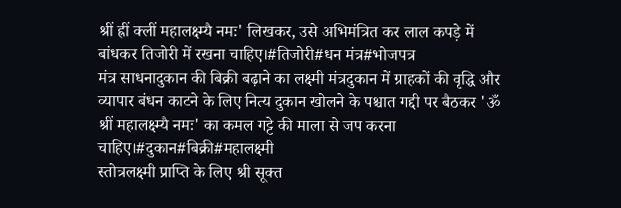श्रीं ह्रीं क्लीं महालक्ष्म्यै नमः' लिखकर, उसे अभिमंत्रित कर लाल कपड़े में बांधकर तिजोरी में रखना चाहिए।#तिजोरी#धन मंत्र#भोजपत्र
मंत्र साधनादुकान की बिक्री बढ़ाने का लक्ष्मी मंत्रदुकान में ग्राहकों की वृद्धि और व्यापार बंधन काटने के लिए नित्य दुकान खोलने के पश्चात गद्दी पर बैठकर 'ॐ श्रीं महालक्ष्म्यै नमः' का कमल गट्टे की माला से जप करना चाहिए।#दुकान#बिक्री#महालक्ष्मी
स्तोत्रलक्ष्मी प्राप्ति के लिए श्री सूक्त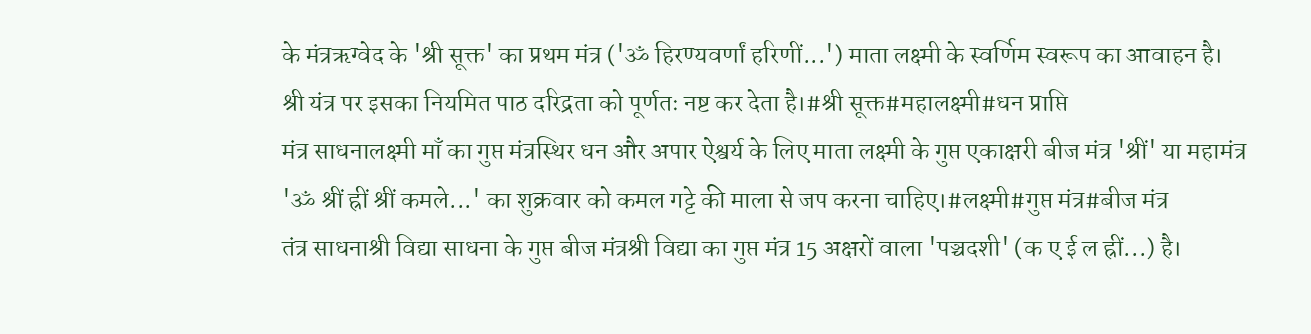के मंत्रऋग्वेद के 'श्री सूक्त' का प्रथम मंत्र ('ॐ हिरण्यवर्णां हरिणीं...') माता लक्ष्मी के स्वर्णिम स्वरूप का आवाहन है। श्री यंत्र पर इसका नियमित पाठ दरिद्रता को पूर्णतः नष्ट कर देता है।#श्री सूक्त#महालक्ष्मी#धन प्राप्ति
मंत्र साधनालक्ष्मी माँ का गुप्त मंत्रस्थिर धन और अपार ऐश्वर्य के लिए माता लक्ष्मी के गुप्त एकाक्षरी बीज मंत्र 'श्रीं' या महामंत्र 'ॐ श्रीं ह्रीं श्रीं कमले...' का शुक्रवार को कमल गट्टे की माला से जप करना चाहिए।#लक्ष्मी#गुप्त मंत्र#बीज मंत्र
तंत्र साधनाश्री विद्या साधना के गुप्त बीज मंत्रश्री विद्या का गुप्त मंत्र 15 अक्षरों वाला 'पञ्चदशी' (क ए ई ल ह्रीं...) है।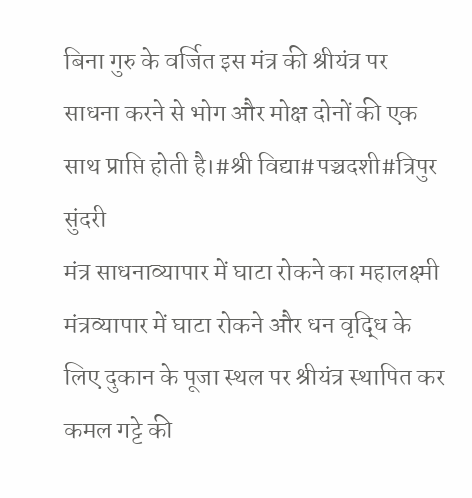बिना गुरु के वर्जित इस मंत्र की श्रीयंत्र पर साधना करने से भोग और मोक्ष दोनों की एक साथ प्राप्ति होती है।#श्री विद्या#पञ्चदशी#त्रिपुर सुंदरी
मंत्र साधनाव्यापार में घाटा रोकने का महालक्ष्मी मंत्रव्यापार में घाटा रोकने और धन वृद्धि के लिए दुकान के पूजा स्थल पर श्रीयंत्र स्थापित कर कमल गट्टे की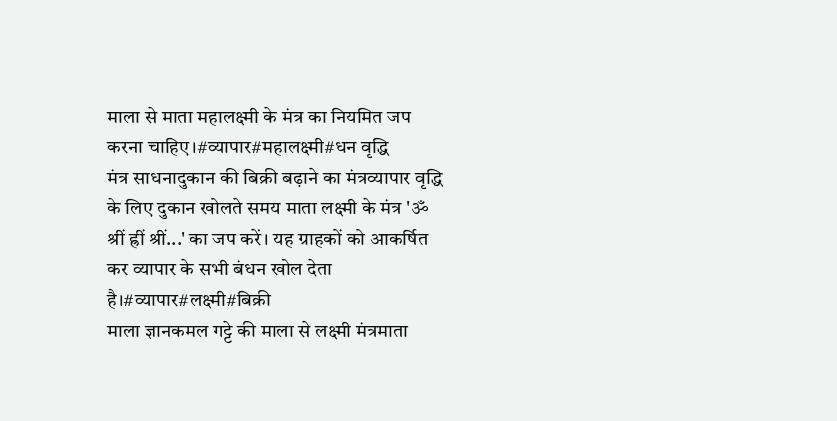माला से माता महालक्ष्मी के मंत्र का नियमित जप करना चाहिए।#व्यापार#महालक्ष्मी#धन वृद्धि
मंत्र साधनादुकान की बिक्री बढ़ाने का मंत्रव्यापार वृद्धि के लिए दुकान खोलते समय माता लक्ष्मी के मंत्र 'ॐ श्रीं ह्रीं श्रीं...' का जप करें। यह ग्राहकों को आकर्षित कर व्यापार के सभी बंधन खोल देता है।#व्यापार#लक्ष्मी#बिक्री
माला ज्ञानकमल गट्टे की माला से लक्ष्मी मंत्रमाता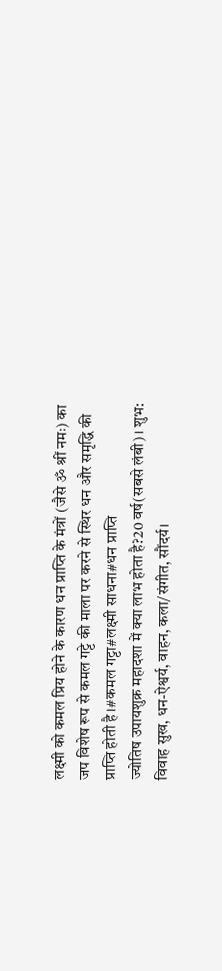लक्ष्मी को कमल प्रिय होने के कारण धन प्राप्ति के मंत्रों (जैसे ॐ श्रीं नमः) का जप विशेष रूप से कमल गट्टे की माला पर करने से स्थिर धन और समृद्धि की प्राप्ति होती है।#कमल गट्टा#लक्ष्मी साधना#धन प्राप्ति
ज्योतिष उपायशुक्र महादशा में क्या लाभ होता है?20 वर्ष(सबसे लंबी)। शुभ: विवाह सुख, धन-ऐश्वर्य, वाहन, कला/संगीत, सौंदर्य।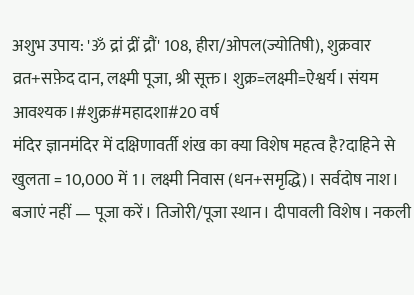अशुभ उपाय: 'ॐ द्रां द्रीं द्रौं' 108, हीरा/ओपल(ज्योतिषी), शुक्रवार व्रत+सफ़ेद दान, लक्ष्मी पूजा, श्री सूक्त। शुक्र=लक्ष्मी=ऐश्वर्य। संयम आवश्यक।#शुक्र#महादशा#20 वर्ष
मंदिर ज्ञानमंदिर में दक्षिणावर्ती शंख का क्या विशेष महत्व है?दाहिने से खुलता = 10,000 में 1। लक्ष्मी निवास (धन+समृद्धि)। सर्वदोष नाश। बजाएं नहीं — पूजा करें। तिजोरी/पूजा स्थान। दीपावली विशेष। नकली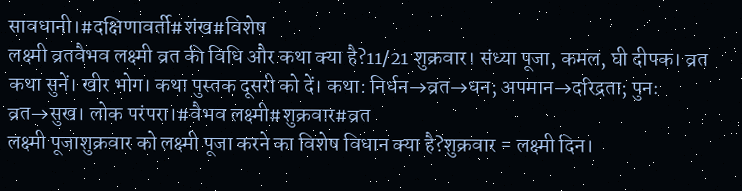सावधानी।#दक्षिणावर्ती#शंख#विशेष
लक्ष्मी व्रतवैभव लक्ष्मी व्रत की विधि और कथा क्या है?11/21 शुक्रवार। संध्या पूजा, कमल, घी दीपक। व्रत कथा सुनें। खीर भोग। कथा पुस्तक दूसरी को दें। कथा: निर्धन→व्रत→धन; अपमान→दरिद्रता; पुनः व्रत→सुख। लोक परंपरा।#वैभव लक्ष्मी#शुक्रवार#व्रत
लक्ष्मी पूजाशुक्रवार को लक्ष्मी पूजा करने का विशेष विधान क्या है?शुक्रवार = लक्ष्मी दिन।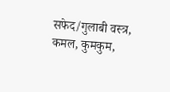सफेद/गुलाबी वस्त्र, कमल, कुमकुम,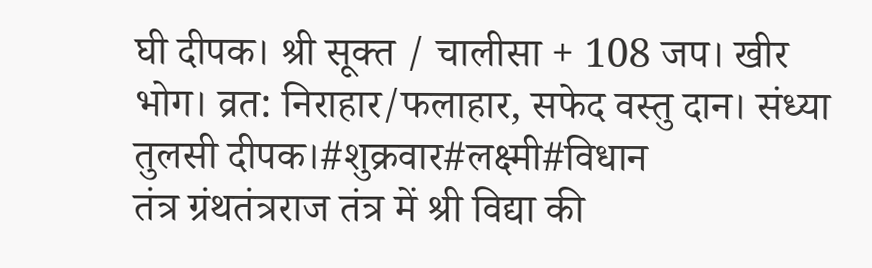घी दीपक। श्री सूक्त / चालीसा + 108 जप। खीर भोग। व्रत: निराहार/फलाहार, सफेद वस्तु दान। संध्या तुलसी दीपक।#शुक्रवार#लक्ष्मी#विधान
तंत्र ग्रंथतंत्रराज तंत्र में श्री विद्या की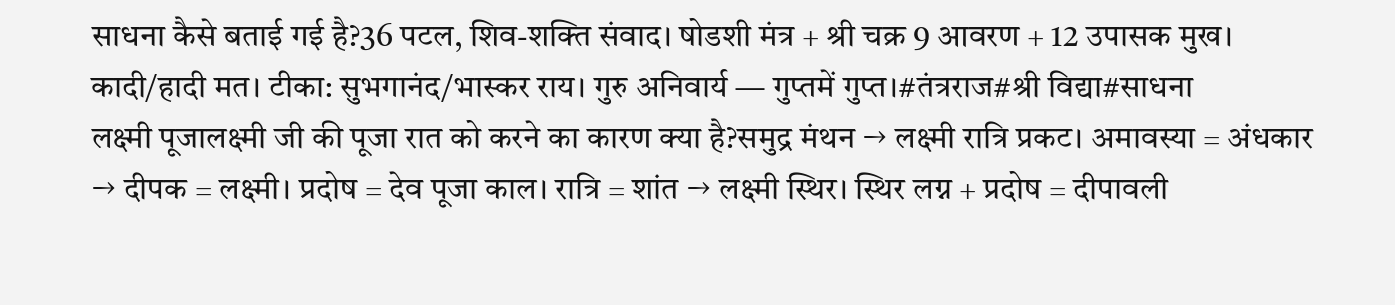साधना कैसे बताई गई है?36 पटल, शिव-शक्ति संवाद। षोडशी मंत्र + श्री चक्र 9 आवरण + 12 उपासक मुख। कादी/हादी मत। टीका: सुभगानंद/भास्कर राय। गुरु अनिवार्य — गुप्तमें गुप्त।#तंत्रराज#श्री विद्या#साधना
लक्ष्मी पूजालक्ष्मी जी की पूजा रात को करने का कारण क्या है?समुद्र मंथन → लक्ष्मी रात्रि प्रकट। अमावस्या = अंधकार → दीपक = लक्ष्मी। प्रदोष = देव पूजा काल। रात्रि = शांत → लक्ष्मी स्थिर। स्थिर लग्न + प्रदोष = दीपावली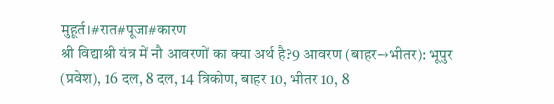मुहूर्त।#रात#पूजा#कारण
श्री विद्याश्री यंत्र में नौ आवरणों का क्या अर्थ है?9 आवरण (बाहर→भीतर): भूपुर (प्रवेश), 16 दल, 8 दल, 14 त्रिकोण, बाहर 10, भीतर 10, 8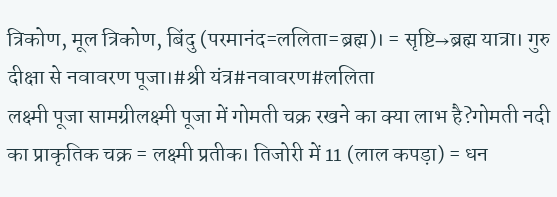त्रिकोण, मूल त्रिकोण, बिंदु (परमानंद=ललिता=ब्रह्म)। = सृष्टि→ब्रह्म यात्रा। गुरु दीक्षा से नवावरण पूजा।#श्री यंत्र#नवावरण#ललिता
लक्ष्मी पूजा सामग्रीलक्ष्मी पूजा में गोमती चक्र रखने का क्या लाभ है?गोमती नदी का प्राकृतिक चक्र = लक्ष्मी प्रतीक। तिजोरी में 11 (लाल कपड़ा) = धन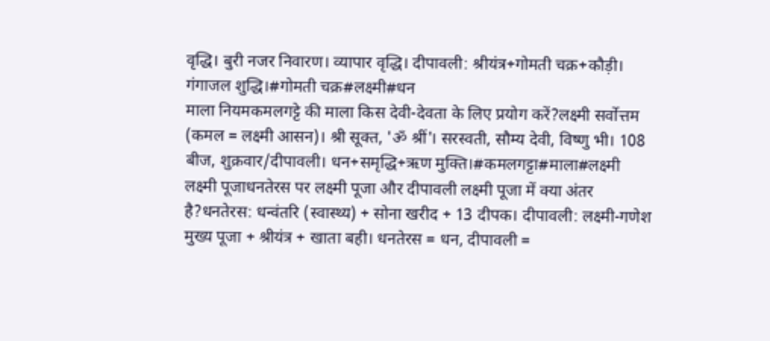वृद्धि। बुरी नजर निवारण। व्यापार वृद्धि। दीपावली: श्रीयंत्र+गोमती चक्र+कौड़ी। गंगाजल शुद्धि।#गोमती चक्र#लक्ष्मी#धन
माला नियमकमलगट्टे की माला किस देवी-देवता के लिए प्रयोग करें?लक्ष्मी सर्वोत्तम (कमल = लक्ष्मी आसन)। श्री सूक्त, 'ॐ श्रीं'। सरस्वती, सौम्य देवी, विष्णु भी। 108 बीज, शुक्रवार/दीपावली। धन+समृद्धि+ऋण मुक्ति।#कमलगट्टा#माला#लक्ष्मी
लक्ष्मी पूजाधनतेरस पर लक्ष्मी पूजा और दीपावली लक्ष्मी पूजा में क्या अंतर है?धनतेरस: धन्वंतरि (स्वास्थ्य) + सोना खरीद + 13 दीपक। दीपावली: लक्ष्मी-गणेश मुख्य पूजा + श्रीयंत्र + खाता बही। धनतेरस = धन, दीपावली =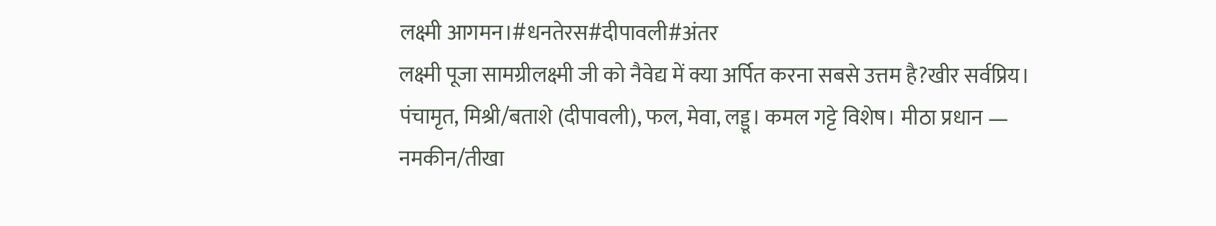लक्ष्मी आगमन।#धनतेरस#दीपावली#अंतर
लक्ष्मी पूजा सामग्रीलक्ष्मी जी को नैवेद्य में क्या अर्पित करना सबसे उत्तम है?खीर सर्वप्रिय। पंचामृत, मिश्री/बताशे (दीपावली), फल, मेवा, लड्डू। कमल गट्टे विशेष। मीठा प्रधान — नमकीन/तीखा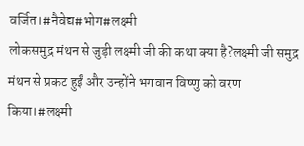वर्जित।#नैवेद्य#भोग#लक्ष्मी
लोकसमुद्र मंथन से जुड़ी लक्ष्मी जी की कथा क्या है?लक्ष्मी जी समुद्र मंथन से प्रकट हुईं और उन्होंने भगवान विष्णु को वरण किया।#लक्ष्मी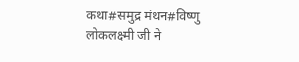कथा#समुद्र मंथन#विष्णु
लोकलक्ष्मी जी ने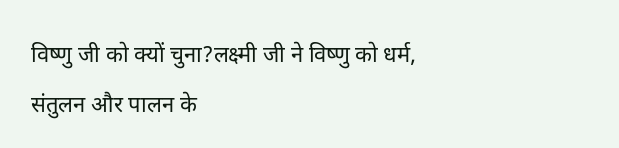विष्णु जी को क्यों चुना?लक्ष्मी जी ने विष्णु को धर्म, संतुलन और पालन के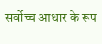सर्वोच्च आधार के रूप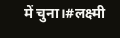में चुना।#लक्ष्मी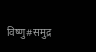विष्णु#समुद्र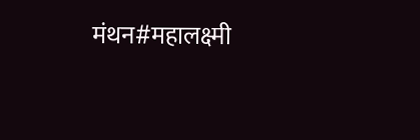मंथन#महालक्ष्मी